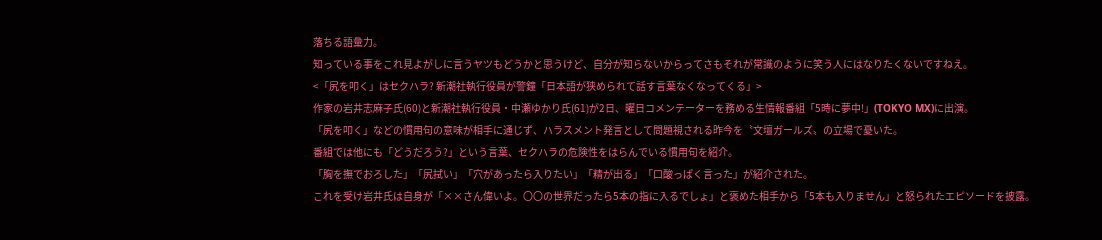落ちる語彙力。
知っている事をこれ見よがしに言うヤツもどうかと思うけど、自分が知らないからってさもそれが常識のように笑う人にはなりたくないですねえ。
<「尻を叩く」はセクハラ? 新潮社執行役員が警鐘「日本語が狭められて話す言葉なくなってくる」>
作家の岩井志麻子氏(60)と新潮社執行役員・中瀬ゆかり氏(61)が2日、曜日コメンテーターを務める生情報番組「5時に夢中!」(TOKYO MX)に出演。
「尻を叩く」などの慣用句の意味が相手に通じず、ハラスメント発言として問題視される昨今を〝文壇ガールズ〟の立場で憂いた。
番組では他にも「どうだろう?」という言葉、セクハラの危険性をはらんでいる慣用句を紹介。
「胸を撫でおろした」「尻拭い」「穴があったら入りたい」「精が出る」「口酸っぱく言った」が紹介された。
これを受け岩井氏は自身が「××さん偉いよ。〇〇の世界だったら5本の指に入るでしょ」と褒めた相手から「5本も入りません」と怒られたエピソードを披露。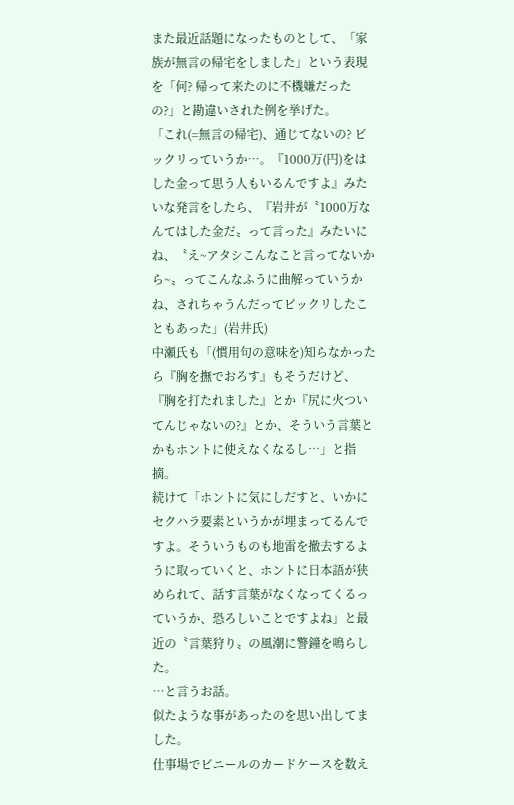また最近話題になったものとして、「家族が無言の帰宅をしました」という表現を「何? 帰って来たのに不機嫌だったの?」と勘違いされた例を挙げた。
「これ(=無言の帰宅)、通じてないの? ビックリっていうか…。『1000万(円)をはした金って思う人もいるんですよ』みたいな発言をしたら、『岩井が〝1000万なんてはした金だ〟って言った』みたいにね、〝え~アタシこんなこと言ってないから~〟ってこんなふうに曲解っていうかね、されちゃうんだってビックリしたこともあった」(岩井氏)
中瀬氏も「(慣用句の意味を)知らなかったら『胸を撫でおろす』もそうだけど、『胸を打たれました』とか『尻に火ついてんじゃないの?』とか、そういう言葉とかもホントに使えなくなるし…」と指摘。
続けて「ホントに気にしだすと、いかにセクハラ要素というかが埋まってるんですよ。そういうものも地雷を撤去するように取っていくと、ホントに日本語が狭められて、話す言葉がなくなってくるっていうか、恐ろしいことですよね」と最近の〝言葉狩り〟の風潮に警鐘を鳴らした。
…と言うお話。
似たような事があったのを思い出してました。
仕事場でビニールのカードケースを数え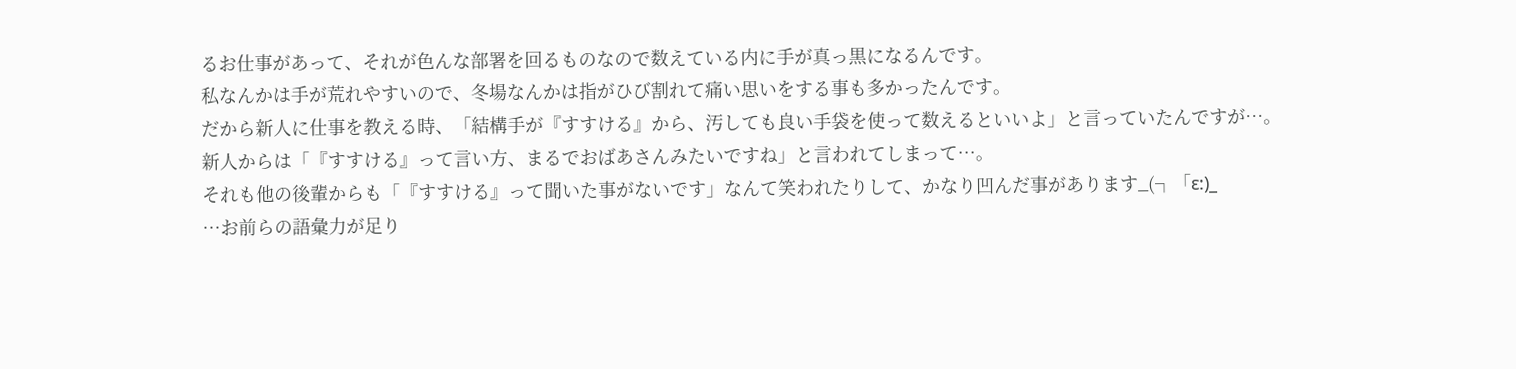るお仕事があって、それが色んな部署を回るものなので数えている内に手が真っ黒になるんです。
私なんかは手が荒れやすいので、冬場なんかは指がひび割れて痛い思いをする事も多かったんです。
だから新人に仕事を教える時、「結構手が『すすける』から、汚しても良い手袋を使って数えるといいよ」と言っていたんですが…。
新人からは「『すすける』って言い方、まるでおばあさんみたいですね」と言われてしまって…。
それも他の後輩からも「『すすける』って聞いた事がないです」なんて笑われたりして、かなり凹んだ事があります_(┐「ε:)_
…お前らの語彙力が足り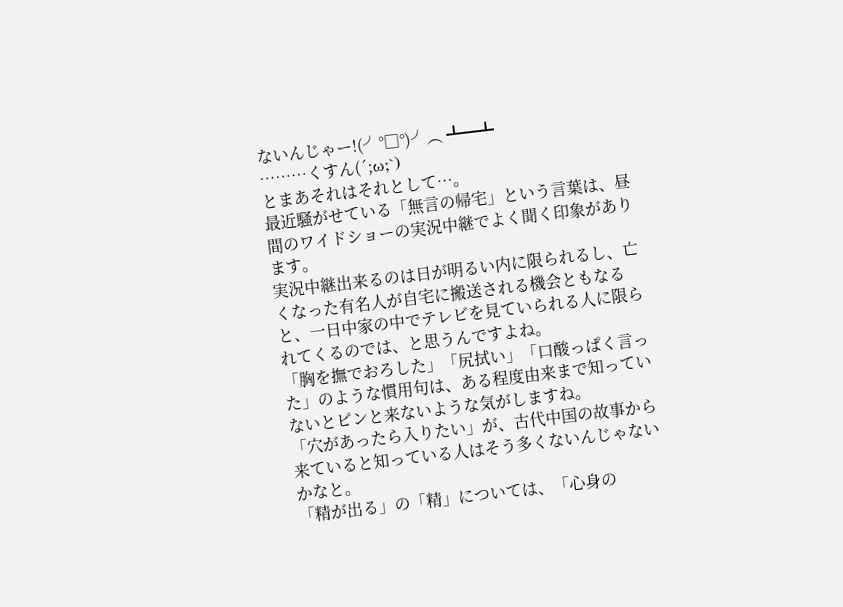ないんじゃー!(╯°□°)╯︵ ┻━┻
………くすん(´;ω;`)
とまあそれはそれとして…。
最近騒がせている「無言の帰宅」という言葉は、昼間のワイドショーの実況中継でよく聞く印象があります。
実況中継出来るのは日が明るい内に限られるし、亡くなった有名人が自宅に搬送される機会ともなると、一日中家の中でテレビを見ていられる人に限られてくるのでは、と思うんですよね。
「胸を撫でおろした」「尻拭い」「口酸っぱく言った」のような慣用句は、ある程度由来まで知っていないとピンと来ないような気がしますね。
「穴があったら入りたい」が、古代中国の故事から来ていると知っている人はそう多くないんじゃないかなと。
「精が出る」の「精」については、「心身の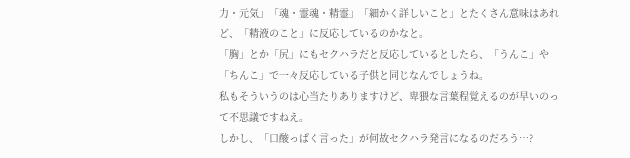力・元気」「魂・霊魂・精霊」「細かく詳しいこと」とたくさん意味はあれど、「精液のこと」に反応しているのかなと。
「胸」とか「尻」にもセクハラだと反応しているとしたら、「うんこ」や「ちんこ」で一々反応している子供と同じなんでしょうね。
私もそういうのは心当たりありますけど、卑猥な言葉程覚えるのが早いのって不思議ですねえ。
しかし、「口酸っぱく言った」が何故セクハラ発言になるのだろう…?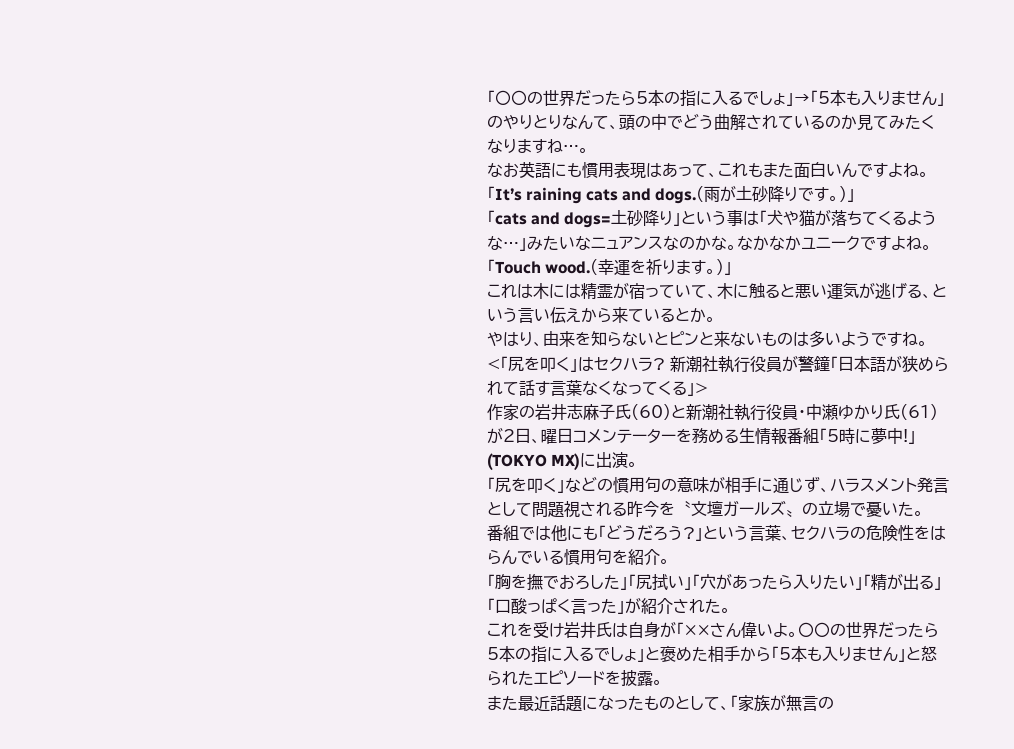「〇〇の世界だったら5本の指に入るでしょ」→「5本も入りません」のやりとりなんて、頭の中でどう曲解されているのか見てみたくなりますね…。
なお英語にも慣用表現はあって、これもまた面白いんですよね。
「It’s raining cats and dogs.(雨が土砂降りです。)」
「cats and dogs=土砂降り」という事は「犬や猫が落ちてくるような…」みたいなニュアンスなのかな。なかなかユニークですよね。
「Touch wood.(幸運を祈ります。)」
これは木には精霊が宿っていて、木に触ると悪い運気が逃げる、という言い伝えから来ているとか。
やはり、由来を知らないとピンと来ないものは多いようですね。
<「尻を叩く」はセクハラ? 新潮社執行役員が警鐘「日本語が狭められて話す言葉なくなってくる」>
作家の岩井志麻子氏(60)と新潮社執行役員・中瀬ゆかり氏(61)が2日、曜日コメンテーターを務める生情報番組「5時に夢中!」(TOKYO MX)に出演。
「尻を叩く」などの慣用句の意味が相手に通じず、ハラスメント発言として問題視される昨今を〝文壇ガールズ〟の立場で憂いた。
番組では他にも「どうだろう?」という言葉、セクハラの危険性をはらんでいる慣用句を紹介。
「胸を撫でおろした」「尻拭い」「穴があったら入りたい」「精が出る」「口酸っぱく言った」が紹介された。
これを受け岩井氏は自身が「××さん偉いよ。〇〇の世界だったら5本の指に入るでしょ」と褒めた相手から「5本も入りません」と怒られたエピソードを披露。
また最近話題になったものとして、「家族が無言の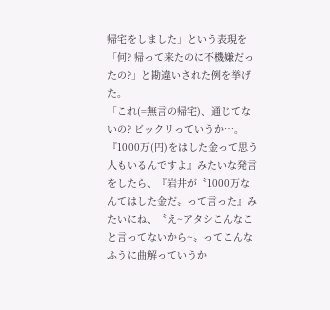帰宅をしました」という表現を「何? 帰って来たのに不機嫌だったの?」と勘違いされた例を挙げた。
「これ(=無言の帰宅)、通じてないの? ビックリっていうか…。『1000万(円)をはした金って思う人もいるんですよ』みたいな発言をしたら、『岩井が〝1000万なんてはした金だ〟って言った』みたいにね、〝え~アタシこんなこと言ってないから~〟ってこんなふうに曲解っていうか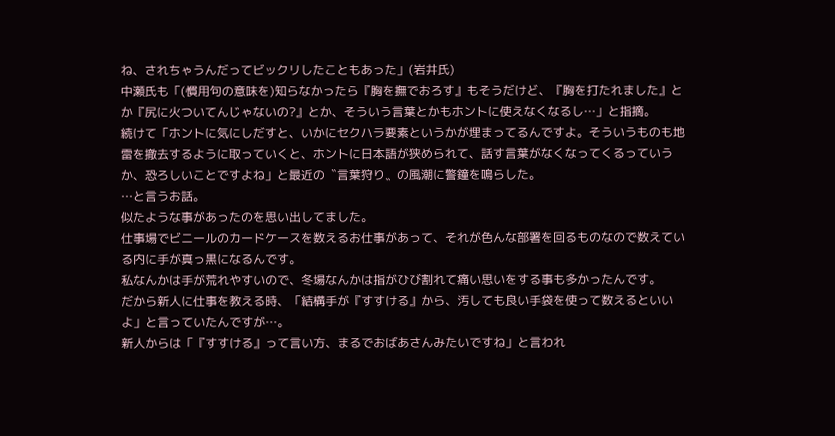ね、されちゃうんだってビックリしたこともあった」(岩井氏)
中瀬氏も「(慣用句の意味を)知らなかったら『胸を撫でおろす』もそうだけど、『胸を打たれました』とか『尻に火ついてんじゃないの?』とか、そういう言葉とかもホントに使えなくなるし…」と指摘。
続けて「ホントに気にしだすと、いかにセクハラ要素というかが埋まってるんですよ。そういうものも地雷を撤去するように取っていくと、ホントに日本語が狭められて、話す言葉がなくなってくるっていうか、恐ろしいことですよね」と最近の〝言葉狩り〟の風潮に警鐘を鳴らした。
…と言うお話。
似たような事があったのを思い出してました。
仕事場でビニールのカードケースを数えるお仕事があって、それが色んな部署を回るものなので数えている内に手が真っ黒になるんです。
私なんかは手が荒れやすいので、冬場なんかは指がひび割れて痛い思いをする事も多かったんです。
だから新人に仕事を教える時、「結構手が『すすける』から、汚しても良い手袋を使って数えるといいよ」と言っていたんですが…。
新人からは「『すすける』って言い方、まるでおばあさんみたいですね」と言われ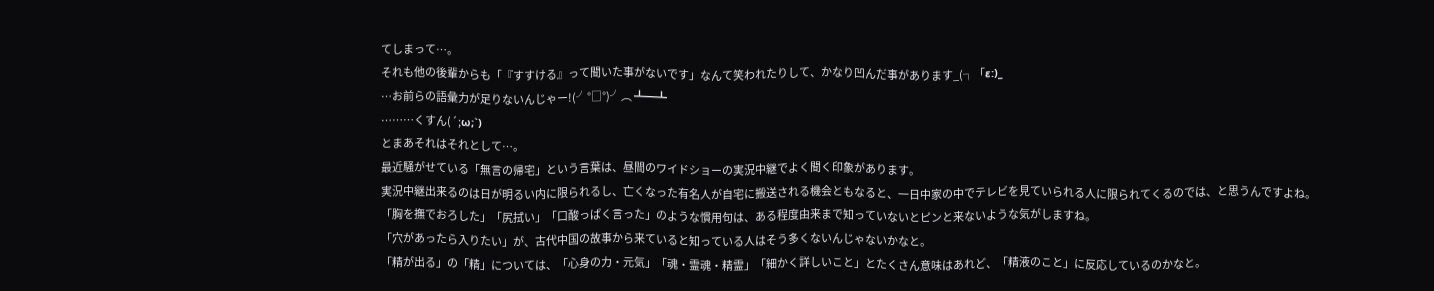てしまって…。
それも他の後輩からも「『すすける』って聞いた事がないです」なんて笑われたりして、かなり凹んだ事があります_(┐「ε:)_
…お前らの語彙力が足りないんじゃー!(╯°□°)╯︵ ┻━┻
………くすん(´;ω;`)
とまあそれはそれとして…。
最近騒がせている「無言の帰宅」という言葉は、昼間のワイドショーの実況中継でよく聞く印象があります。
実況中継出来るのは日が明るい内に限られるし、亡くなった有名人が自宅に搬送される機会ともなると、一日中家の中でテレビを見ていられる人に限られてくるのでは、と思うんですよね。
「胸を撫でおろした」「尻拭い」「口酸っぱく言った」のような慣用句は、ある程度由来まで知っていないとピンと来ないような気がしますね。
「穴があったら入りたい」が、古代中国の故事から来ていると知っている人はそう多くないんじゃないかなと。
「精が出る」の「精」については、「心身の力・元気」「魂・霊魂・精霊」「細かく詳しいこと」とたくさん意味はあれど、「精液のこと」に反応しているのかなと。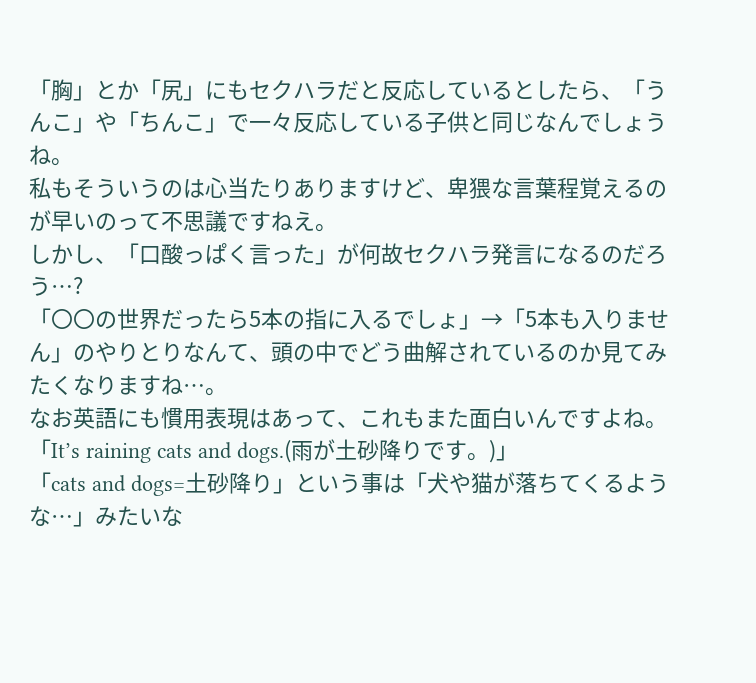「胸」とか「尻」にもセクハラだと反応しているとしたら、「うんこ」や「ちんこ」で一々反応している子供と同じなんでしょうね。
私もそういうのは心当たりありますけど、卑猥な言葉程覚えるのが早いのって不思議ですねえ。
しかし、「口酸っぱく言った」が何故セクハラ発言になるのだろう…?
「〇〇の世界だったら5本の指に入るでしょ」→「5本も入りません」のやりとりなんて、頭の中でどう曲解されているのか見てみたくなりますね…。
なお英語にも慣用表現はあって、これもまた面白いんですよね。
「It’s raining cats and dogs.(雨が土砂降りです。)」
「cats and dogs=土砂降り」という事は「犬や猫が落ちてくるような…」みたいな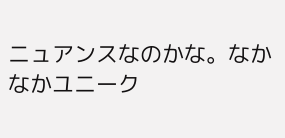ニュアンスなのかな。なかなかユニーク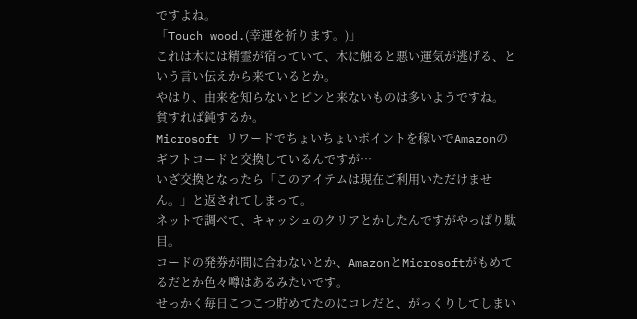ですよね。
「Touch wood.(幸運を祈ります。)」
これは木には精霊が宿っていて、木に触ると悪い運気が逃げる、という言い伝えから来ているとか。
やはり、由来を知らないとピンと来ないものは多いようですね。
貧すれば鈍するか。
Microsoft リワードでちょいちょいポイントを稼いでAmazonのギフトコードと交換しているんですが…
いざ交換となったら「このアイテムは現在ご利用いただけません。」と返されてしまって。
ネットで調べて、キャッシュのクリアとかしたんですがやっぱり駄目。
コードの発券が間に合わないとか、AmazonとMicrosoftがもめてるだとか色々噂はあるみたいです。
せっかく毎日こつこつ貯めてたのにコレだと、がっくりしてしまい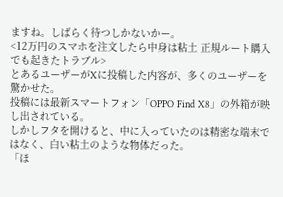ますね。しばらく待つしかないかー。
<12万円のスマホを注文したら中身は粘土 正規ルート購入でも起きたトラブル>
とあるユーザーがXに投稿した内容が、多くのユーザーを驚かせた。
投稿には最新スマートフォン「OPPO Find X8」の外箱が映し出されている。
しかしフタを開けると、中に入っていたのは精密な端末ではなく、白い粘土のような物体だった。
「ほ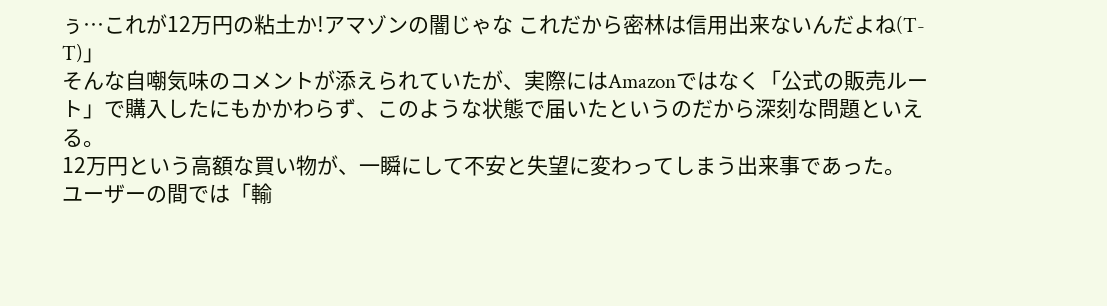ぅ…これが12万円の粘土か!アマゾンの闇じゃな これだから密林は信用出来ないんだよね(T-T)」
そんな自嘲気味のコメントが添えられていたが、実際にはAmazonではなく「公式の販売ルート」で購入したにもかかわらず、このような状態で届いたというのだから深刻な問題といえる。
12万円という高額な買い物が、一瞬にして不安と失望に変わってしまう出来事であった。
ユーザーの間では「輸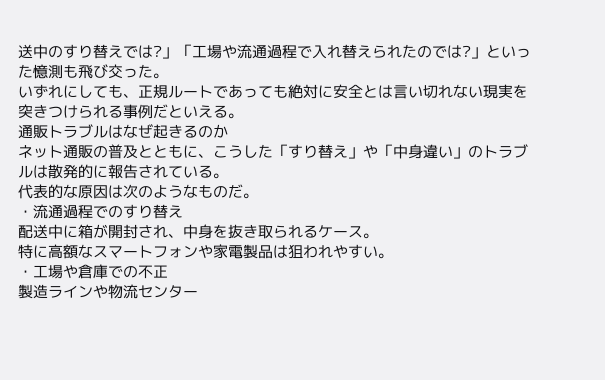送中のすり替えでは?」「工場や流通過程で入れ替えられたのでは?」といった憶測も飛び交った。
いずれにしても、正規ルートであっても絶対に安全とは言い切れない現実を突きつけられる事例だといえる。
通販トラブルはなぜ起きるのか
ネット通販の普及とともに、こうした「すり替え」や「中身違い」のトラブルは散発的に報告されている。
代表的な原因は次のようなものだ。
・流通過程でのすり替え
配送中に箱が開封され、中身を抜き取られるケース。
特に高額なスマートフォンや家電製品は狙われやすい。
・工場や倉庫での不正
製造ラインや物流センター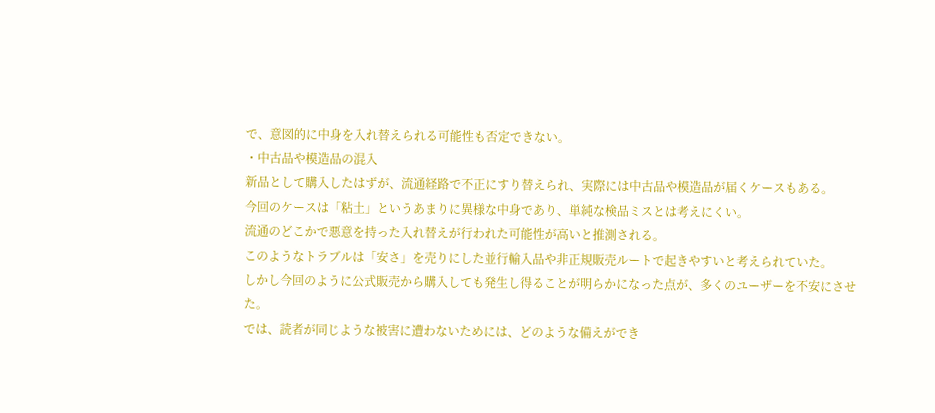で、意図的に中身を入れ替えられる可能性も否定できない。
・中古品や模造品の混入
新品として購入したはずが、流通経路で不正にすり替えられ、実際には中古品や模造品が届くケースもある。
今回のケースは「粘土」というあまりに異様な中身であり、単純な検品ミスとは考えにくい。
流通のどこかで悪意を持った入れ替えが行われた可能性が高いと推測される。
このようなトラブルは「安さ」を売りにした並行輸入品や非正規販売ルートで起きやすいと考えられていた。
しかし今回のように公式販売から購入しても発生し得ることが明らかになった点が、多くのユーザーを不安にさせた。
では、読者が同じような被害に遭わないためには、どのような備えができ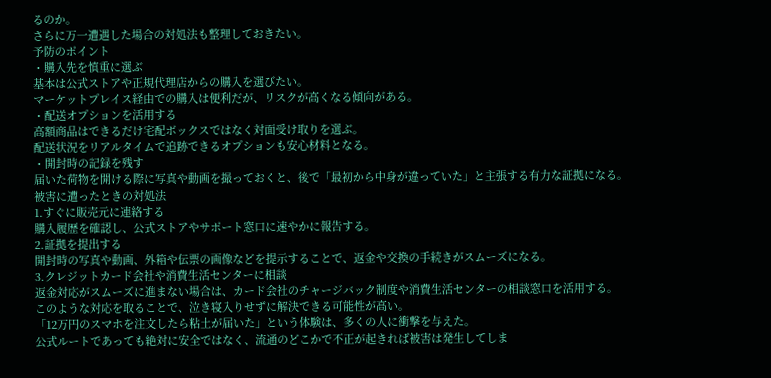るのか。
さらに万一遭遇した場合の対処法も整理しておきたい。
予防のポイント
・購入先を慎重に選ぶ
基本は公式ストアや正規代理店からの購入を選びたい。
マーケットプレイス経由での購入は便利だが、リスクが高くなる傾向がある。
・配送オプションを活用する
高額商品はできるだけ宅配ボックスではなく対面受け取りを選ぶ。
配送状況をリアルタイムで追跡できるオプションも安心材料となる。
・開封時の記録を残す
届いた荷物を開ける際に写真や動画を撮っておくと、後で「最初から中身が違っていた」と主張する有力な証拠になる。
被害に遭ったときの対処法
1.すぐに販売元に連絡する
購入履歴を確認し、公式ストアやサポート窓口に速やかに報告する。
2.証拠を提出する
開封時の写真や動画、外箱や伝票の画像などを提示することで、返金や交換の手続きがスムーズになる。
3.クレジットカード会社や消費生活センターに相談
返金対応がスムーズに進まない場合は、カード会社のチャージバック制度や消費生活センターの相談窓口を活用する。
このような対応を取ることで、泣き寝入りせずに解決できる可能性が高い。
「12万円のスマホを注文したら粘土が届いた」という体験は、多くの人に衝撃を与えた。
公式ルートであっても絶対に安全ではなく、流通のどこかで不正が起きれば被害は発生してしま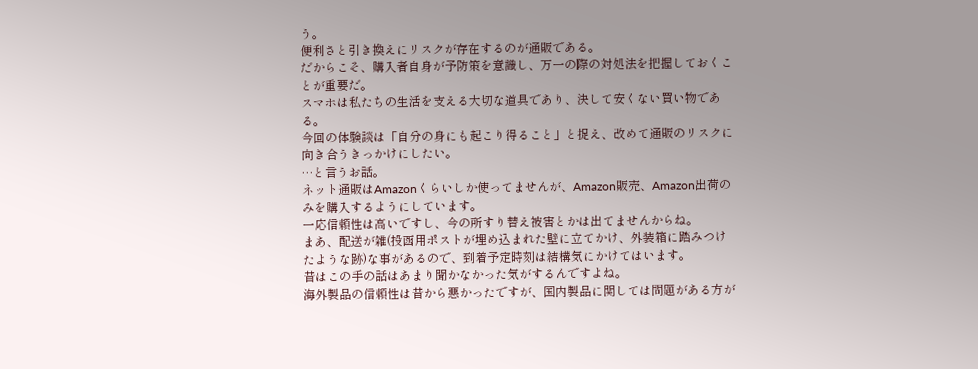う。
便利さと引き換えにリスクが存在するのが通販である。
だからこそ、購入者自身が予防策を意識し、万一の際の対処法を把握しておくことが重要だ。
スマホは私たちの生活を支える大切な道具であり、決して安くない買い物である。
今回の体験談は「自分の身にも起こり得ること」と捉え、改めて通販のリスクに向き合うきっかけにしたい。
…と言うお話。
ネット通販はAmazonくらいしか使ってませんが、Amazon販売、Amazon出荷のみを購入するようにしています。
一応信頼性は高いですし、今の所すり替え被害とかは出てませんからね。
まあ、配送が雑(投函用ポストが埋め込まれた壁に立てかけ、外装箱に踏みつけたような跡)な事があるので、到着予定時刻は結構気にかけてはいます。
昔はこの手の話はあまり聞かなかった気がするんですよね。
海外製品の信頼性は昔から悪かったですが、国内製品に関しては問題がある方が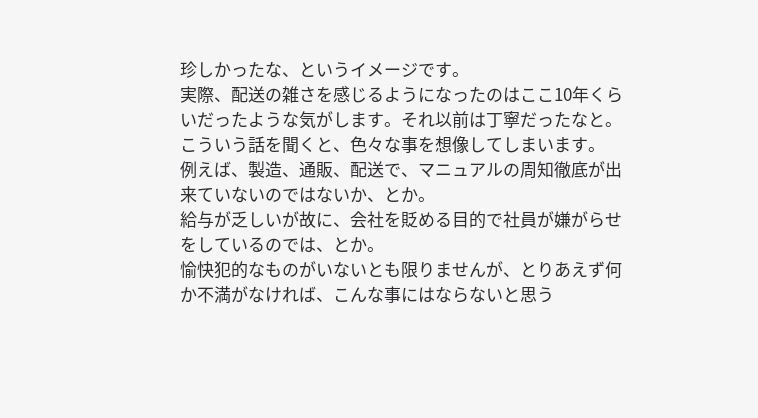珍しかったな、というイメージです。
実際、配送の雑さを感じるようになったのはここ10年くらいだったような気がします。それ以前は丁寧だったなと。
こういう話を聞くと、色々な事を想像してしまいます。
例えば、製造、通販、配送で、マニュアルの周知徹底が出来ていないのではないか、とか。
給与が乏しいが故に、会社を貶める目的で社員が嫌がらせをしているのでは、とか。
愉快犯的なものがいないとも限りませんが、とりあえず何か不満がなければ、こんな事にはならないと思う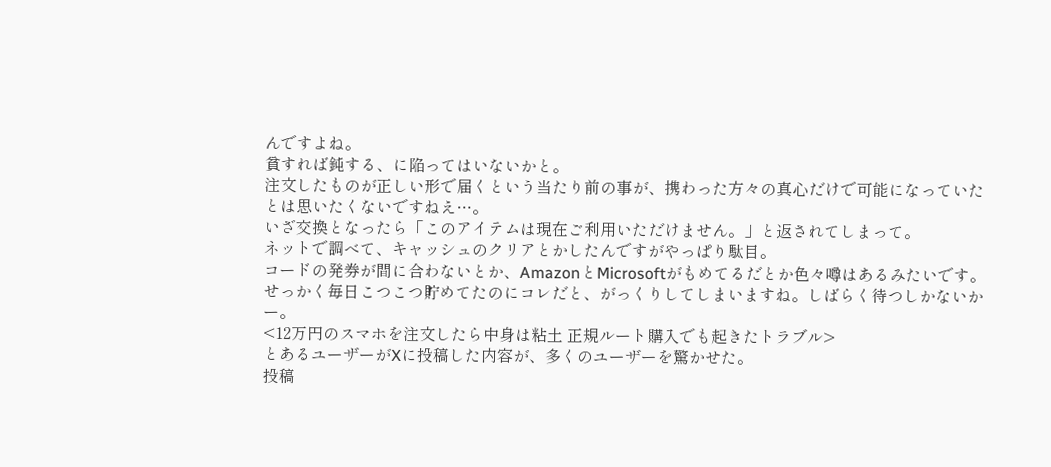んですよね。
貧すれば鈍する、に陥ってはいないかと。
注文したものが正しい形で届くという当たり前の事が、携わった方々の真心だけで可能になっていたとは思いたくないですねえ…。
いざ交換となったら「このアイテムは現在ご利用いただけません。」と返されてしまって。
ネットで調べて、キャッシュのクリアとかしたんですがやっぱり駄目。
コードの発券が間に合わないとか、AmazonとMicrosoftがもめてるだとか色々噂はあるみたいです。
せっかく毎日こつこつ貯めてたのにコレだと、がっくりしてしまいますね。しばらく待つしかないかー。
<12万円のスマホを注文したら中身は粘土 正規ルート購入でも起きたトラブル>
とあるユーザーがXに投稿した内容が、多くのユーザーを驚かせた。
投稿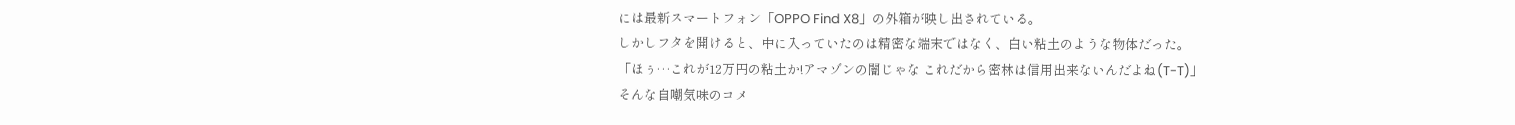には最新スマートフォン「OPPO Find X8」の外箱が映し出されている。
しかしフタを開けると、中に入っていたのは精密な端末ではなく、白い粘土のような物体だった。
「ほぅ…これが12万円の粘土か!アマゾンの闇じゃな これだから密林は信用出来ないんだよね(T-T)」
そんな自嘲気味のコメ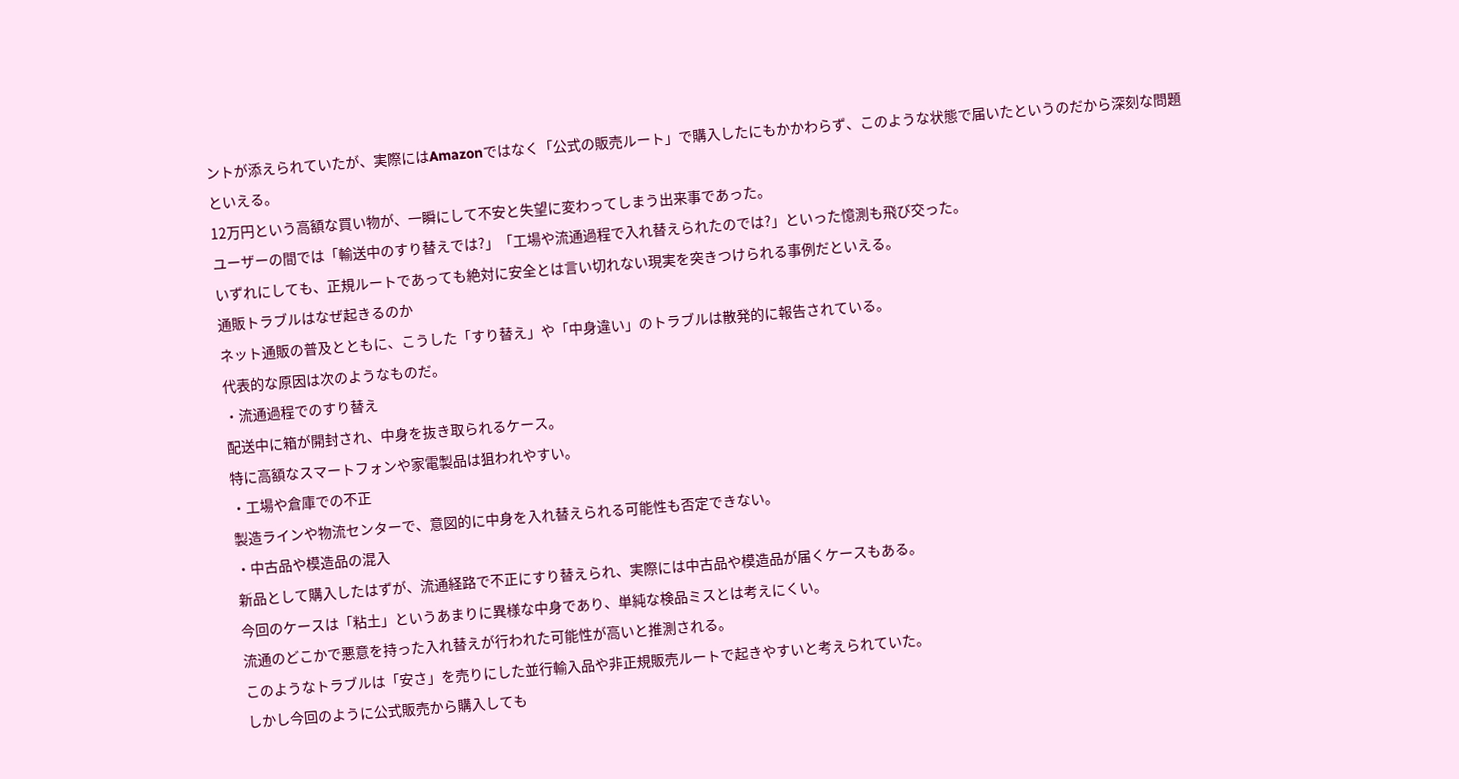ントが添えられていたが、実際にはAmazonではなく「公式の販売ルート」で購入したにもかかわらず、このような状態で届いたというのだから深刻な問題といえる。
12万円という高額な買い物が、一瞬にして不安と失望に変わってしまう出来事であった。
ユーザーの間では「輸送中のすり替えでは?」「工場や流通過程で入れ替えられたのでは?」といった憶測も飛び交った。
いずれにしても、正規ルートであっても絶対に安全とは言い切れない現実を突きつけられる事例だといえる。
通販トラブルはなぜ起きるのか
ネット通販の普及とともに、こうした「すり替え」や「中身違い」のトラブルは散発的に報告されている。
代表的な原因は次のようなものだ。
・流通過程でのすり替え
配送中に箱が開封され、中身を抜き取られるケース。
特に高額なスマートフォンや家電製品は狙われやすい。
・工場や倉庫での不正
製造ラインや物流センターで、意図的に中身を入れ替えられる可能性も否定できない。
・中古品や模造品の混入
新品として購入したはずが、流通経路で不正にすり替えられ、実際には中古品や模造品が届くケースもある。
今回のケースは「粘土」というあまりに異様な中身であり、単純な検品ミスとは考えにくい。
流通のどこかで悪意を持った入れ替えが行われた可能性が高いと推測される。
このようなトラブルは「安さ」を売りにした並行輸入品や非正規販売ルートで起きやすいと考えられていた。
しかし今回のように公式販売から購入しても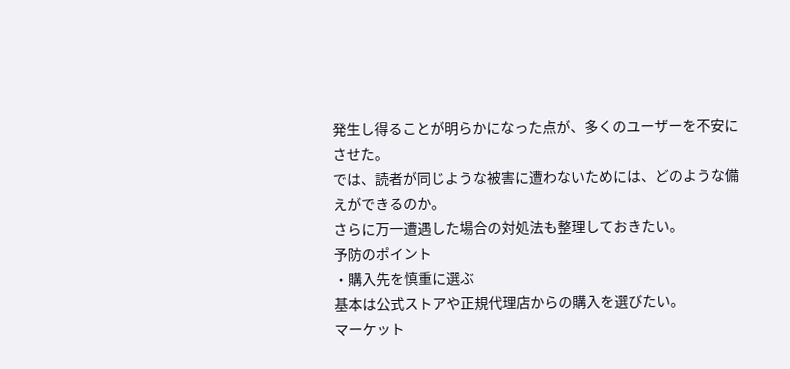発生し得ることが明らかになった点が、多くのユーザーを不安にさせた。
では、読者が同じような被害に遭わないためには、どのような備えができるのか。
さらに万一遭遇した場合の対処法も整理しておきたい。
予防のポイント
・購入先を慎重に選ぶ
基本は公式ストアや正規代理店からの購入を選びたい。
マーケット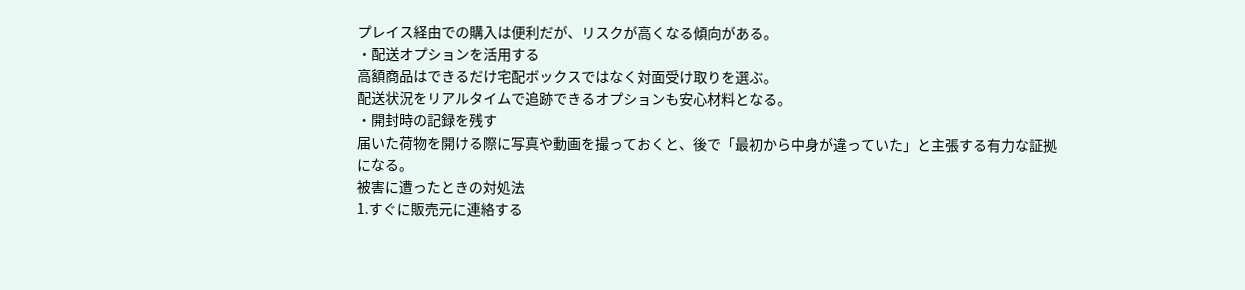プレイス経由での購入は便利だが、リスクが高くなる傾向がある。
・配送オプションを活用する
高額商品はできるだけ宅配ボックスではなく対面受け取りを選ぶ。
配送状況をリアルタイムで追跡できるオプションも安心材料となる。
・開封時の記録を残す
届いた荷物を開ける際に写真や動画を撮っておくと、後で「最初から中身が違っていた」と主張する有力な証拠になる。
被害に遭ったときの対処法
1.すぐに販売元に連絡する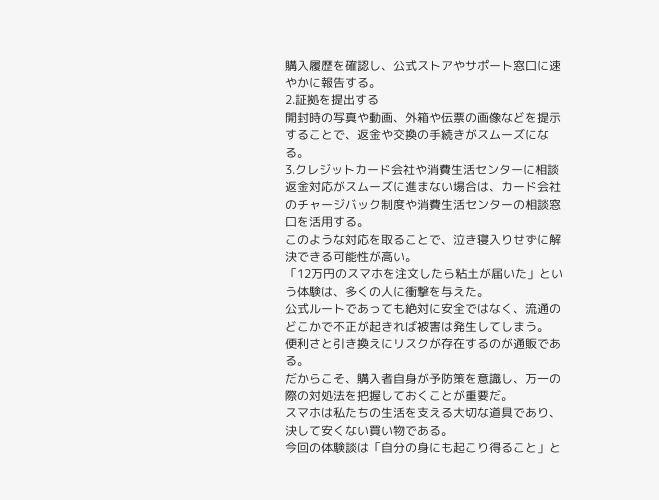購入履歴を確認し、公式ストアやサポート窓口に速やかに報告する。
2.証拠を提出する
開封時の写真や動画、外箱や伝票の画像などを提示することで、返金や交換の手続きがスムーズになる。
3.クレジットカード会社や消費生活センターに相談
返金対応がスムーズに進まない場合は、カード会社のチャージバック制度や消費生活センターの相談窓口を活用する。
このような対応を取ることで、泣き寝入りせずに解決できる可能性が高い。
「12万円のスマホを注文したら粘土が届いた」という体験は、多くの人に衝撃を与えた。
公式ルートであっても絶対に安全ではなく、流通のどこかで不正が起きれば被害は発生してしまう。
便利さと引き換えにリスクが存在するのが通販である。
だからこそ、購入者自身が予防策を意識し、万一の際の対処法を把握しておくことが重要だ。
スマホは私たちの生活を支える大切な道具であり、決して安くない買い物である。
今回の体験談は「自分の身にも起こり得ること」と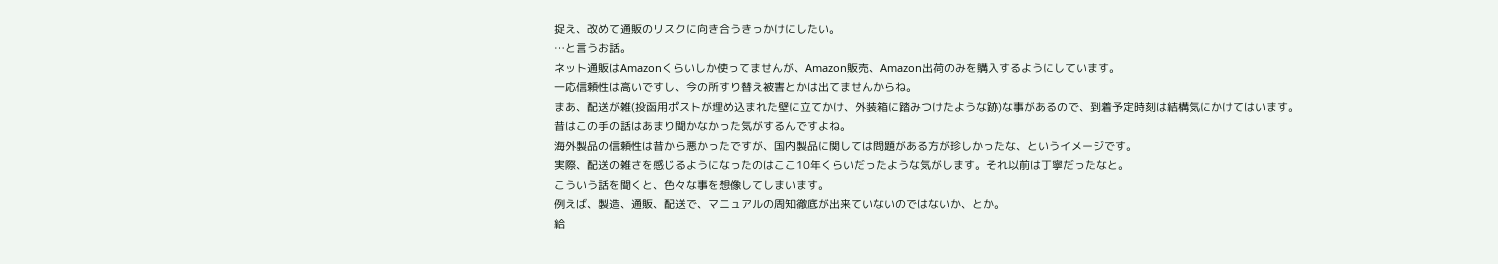捉え、改めて通販のリスクに向き合うきっかけにしたい。
…と言うお話。
ネット通販はAmazonくらいしか使ってませんが、Amazon販売、Amazon出荷のみを購入するようにしています。
一応信頼性は高いですし、今の所すり替え被害とかは出てませんからね。
まあ、配送が雑(投函用ポストが埋め込まれた壁に立てかけ、外装箱に踏みつけたような跡)な事があるので、到着予定時刻は結構気にかけてはいます。
昔はこの手の話はあまり聞かなかった気がするんですよね。
海外製品の信頼性は昔から悪かったですが、国内製品に関しては問題がある方が珍しかったな、というイメージです。
実際、配送の雑さを感じるようになったのはここ10年くらいだったような気がします。それ以前は丁寧だったなと。
こういう話を聞くと、色々な事を想像してしまいます。
例えば、製造、通販、配送で、マニュアルの周知徹底が出来ていないのではないか、とか。
給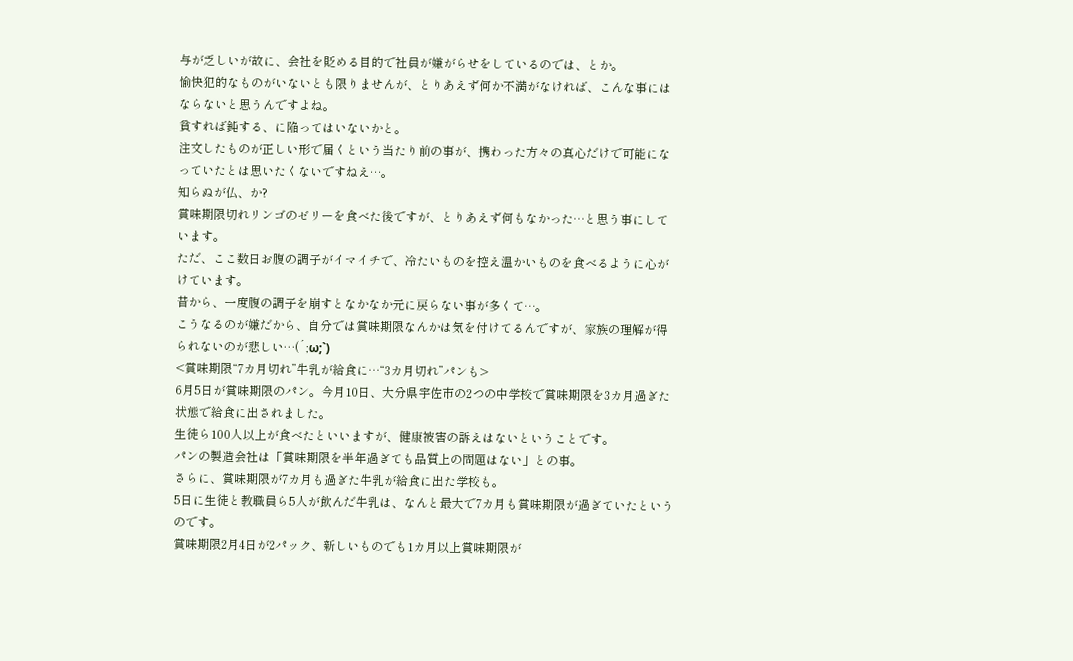与が乏しいが故に、会社を貶める目的で社員が嫌がらせをしているのでは、とか。
愉快犯的なものがいないとも限りませんが、とりあえず何か不満がなければ、こんな事にはならないと思うんですよね。
貧すれば鈍する、に陥ってはいないかと。
注文したものが正しい形で届くという当たり前の事が、携わった方々の真心だけで可能になっていたとは思いたくないですねえ…。
知らぬが仏、か?
賞味期限切れリンゴのゼリーを食べた後ですが、とりあえず何もなかった…と思う事にしています。
ただ、ここ数日お腹の調子がイマイチで、冷たいものを控え温かいものを食べるように心がけています。
昔から、一度腹の調子を崩すとなかなか元に戻らない事が多くて…。
こうなるのが嫌だから、自分では賞味期限なんかは気を付けてるんですが、家族の理解が得られないのが悲しい…(´;ω;`)
<賞味期限“7カ月切れ”牛乳が給食に…“3カ月切れ”パンも>
6月5日が賞味期限のパン。今月10日、大分県宇佐市の2つの中学校で賞味期限を3カ月過ぎた状態で給食に出されました。
生徒ら100人以上が食べたといいますが、健康被害の訴えはないということです。
パンの製造会社は「賞味期限を半年過ぎても品質上の問題はない」との事。
さらに、賞味期限が7カ月も過ぎた牛乳が給食に出た学校も。
5日に生徒と教職員ら5人が飲んだ牛乳は、なんと最大で7カ月も賞味期限が過ぎていたというのです。
賞味期限2月4日が2パック、新しいものでも1カ月以上賞味期限が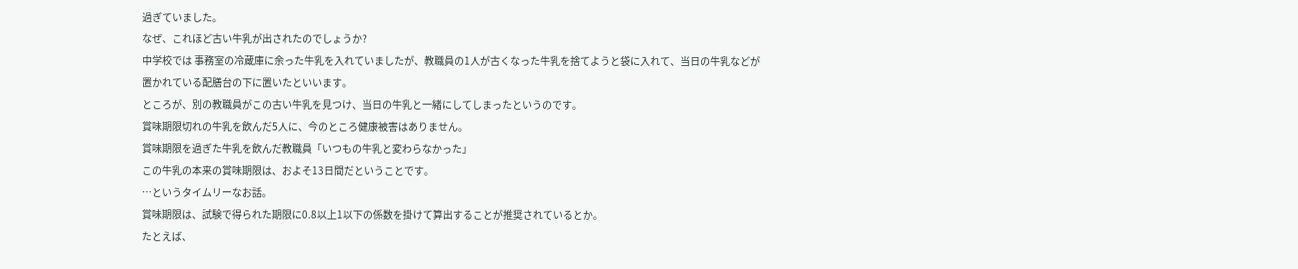過ぎていました。
なぜ、これほど古い牛乳が出されたのでしょうか?
中学校では 事務室の冷蔵庫に余った牛乳を入れていましたが、教職員の1人が古くなった牛乳を捨てようと袋に入れて、当日の牛乳などが置かれている配膳台の下に置いたといいます。
ところが、別の教職員がこの古い牛乳を見つけ、当日の牛乳と一緒にしてしまったというのです。
賞味期限切れの牛乳を飲んだ5人に、今のところ健康被害はありません。
賞味期限を過ぎた牛乳を飲んだ教職員「いつもの牛乳と変わらなかった」
この牛乳の本来の賞味期限は、およそ13日間だということです。
…というタイムリーなお話。
賞味期限は、試験で得られた期限に0.8以上1以下の係数を掛けて算出することが推奨されているとか。
たとえば、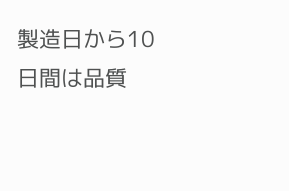製造日から10日間は品質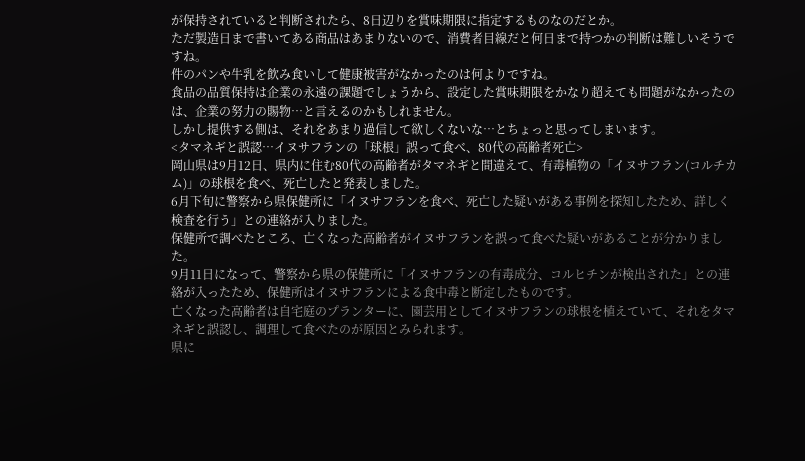が保持されていると判断されたら、8日辺りを賞味期限に指定するものなのだとか。
ただ製造日まで書いてある商品はあまりないので、消費者目線だと何日まで持つかの判断は難しいそうですね。
件のパンや牛乳を飲み食いして健康被害がなかったのは何よりですね。
食品の品質保持は企業の永遠の課題でしょうから、設定した賞味期限をかなり超えても問題がなかったのは、企業の努力の賜物…と言えるのかもしれません。
しかし提供する側は、それをあまり過信して欲しくないな…とちょっと思ってしまいます。
<タマネギと誤認…イヌサフランの「球根」誤って食べ、80代の高齢者死亡>
岡山県は9月12日、県内に住む80代の高齢者がタマネギと間違えて、有毒植物の「イヌサフラン(コルチカム)」の球根を食べ、死亡したと発表しました。
6月下旬に警察から県保健所に「イヌサフランを食べ、死亡した疑いがある事例を探知したため、詳しく検査を行う」との連絡が入りました。
保健所で調べたところ、亡くなった高齢者がイヌサフランを誤って食べた疑いがあることが分かりました。
9月11日になって、警察から県の保健所に「イヌサフランの有毒成分、コルヒチンが検出された」との連絡が入ったため、保健所はイヌサフランによる食中毒と断定したものです。
亡くなった高齢者は自宅庭のプランターに、園芸用としてイヌサフランの球根を植えていて、それをタマネギと誤認し、調理して食べたのが原因とみられます。
県に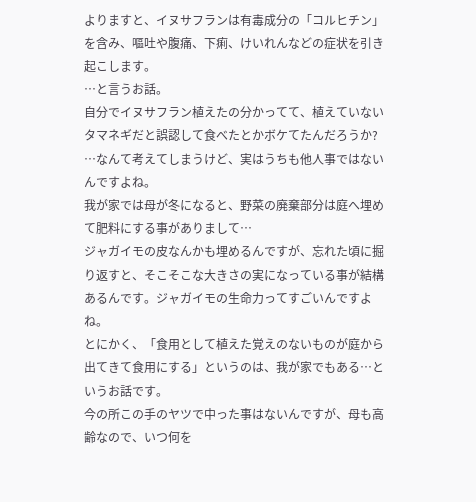よりますと、イヌサフランは有毒成分の「コルヒチン」を含み、嘔吐や腹痛、下痢、けいれんなどの症状を引き起こします。
…と言うお話。
自分でイヌサフラン植えたの分かってて、植えていないタマネギだと誤認して食べたとかボケてたんだろうか?
…なんて考えてしまうけど、実はうちも他人事ではないんですよね。
我が家では母が冬になると、野菜の廃棄部分は庭へ埋めて肥料にする事がありまして…
ジャガイモの皮なんかも埋めるんですが、忘れた頃に掘り返すと、そこそこな大きさの実になっている事が結構あるんです。ジャガイモの生命力ってすごいんですよね。
とにかく、「食用として植えた覚えのないものが庭から出てきて食用にする」というのは、我が家でもある…というお話です。
今の所この手のヤツで中った事はないんですが、母も高齢なので、いつ何を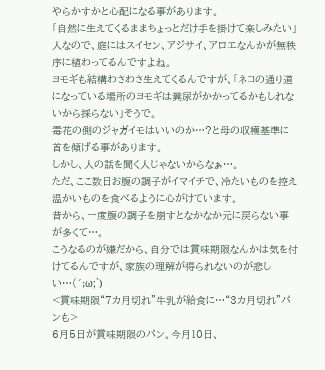やらかすかと心配になる事があります。
「自然に生えてくるままちょっとだけ手を掛けて楽しみたい」人なので、庭にはスイセン、アジサイ、アロエなんかが無秩序に植わってるんですよね。
ヨモギも結構わさわさ生えてくるんですが、「ネコの通り道になっている場所のヨモギは糞尿がかかってるかもしれないから採らない」そうで。
毒花の側のジャガイモはいいのか…?と母の収穫基準に首を傾げる事があります。
しかし、人の話を聞く人じゃないからなぁ…。
ただ、ここ数日お腹の調子がイマイチで、冷たいものを控え温かいものを食べるように心がけています。
昔から、一度腹の調子を崩すとなかなか元に戻らない事が多くて…。
こうなるのが嫌だから、自分では賞味期限なんかは気を付けてるんですが、家族の理解が得られないのが悲しい…(´;ω;`)
<賞味期限“7カ月切れ”牛乳が給食に…“3カ月切れ”パンも>
6月5日が賞味期限のパン。今月10日、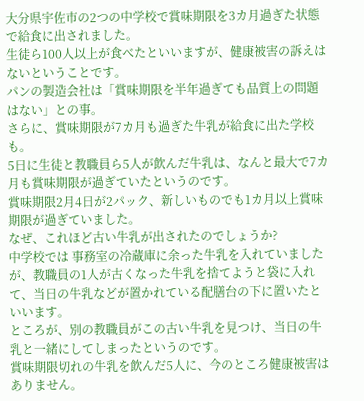大分県宇佐市の2つの中学校で賞味期限を3カ月過ぎた状態で給食に出されました。
生徒ら100人以上が食べたといいますが、健康被害の訴えはないということです。
パンの製造会社は「賞味期限を半年過ぎても品質上の問題はない」との事。
さらに、賞味期限が7カ月も過ぎた牛乳が給食に出た学校も。
5日に生徒と教職員ら5人が飲んだ牛乳は、なんと最大で7カ月も賞味期限が過ぎていたというのです。
賞味期限2月4日が2パック、新しいものでも1カ月以上賞味期限が過ぎていました。
なぜ、これほど古い牛乳が出されたのでしょうか?
中学校では 事務室の冷蔵庫に余った牛乳を入れていましたが、教職員の1人が古くなった牛乳を捨てようと袋に入れて、当日の牛乳などが置かれている配膳台の下に置いたといいます。
ところが、別の教職員がこの古い牛乳を見つけ、当日の牛乳と一緒にしてしまったというのです。
賞味期限切れの牛乳を飲んだ5人に、今のところ健康被害はありません。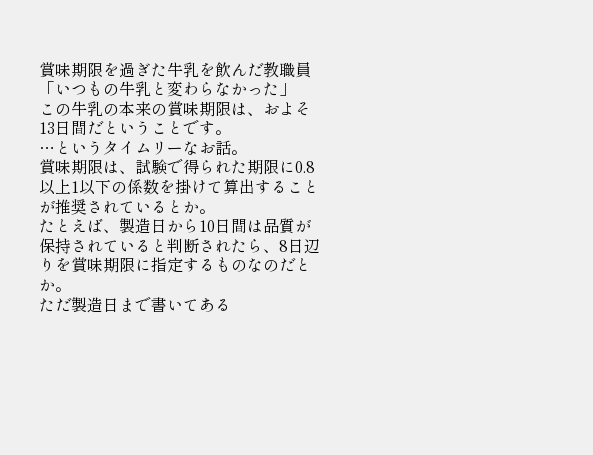賞味期限を過ぎた牛乳を飲んだ教職員「いつもの牛乳と変わらなかった」
この牛乳の本来の賞味期限は、およそ13日間だということです。
…というタイムリーなお話。
賞味期限は、試験で得られた期限に0.8以上1以下の係数を掛けて算出することが推奨されているとか。
たとえば、製造日から10日間は品質が保持されていると判断されたら、8日辺りを賞味期限に指定するものなのだとか。
ただ製造日まで書いてある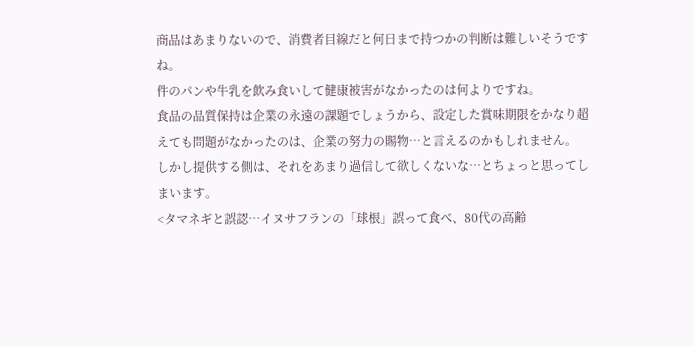商品はあまりないので、消費者目線だと何日まで持つかの判断は難しいそうですね。
件のパンや牛乳を飲み食いして健康被害がなかったのは何よりですね。
食品の品質保持は企業の永遠の課題でしょうから、設定した賞味期限をかなり超えても問題がなかったのは、企業の努力の賜物…と言えるのかもしれません。
しかし提供する側は、それをあまり過信して欲しくないな…とちょっと思ってしまいます。
<タマネギと誤認…イヌサフランの「球根」誤って食べ、80代の高齢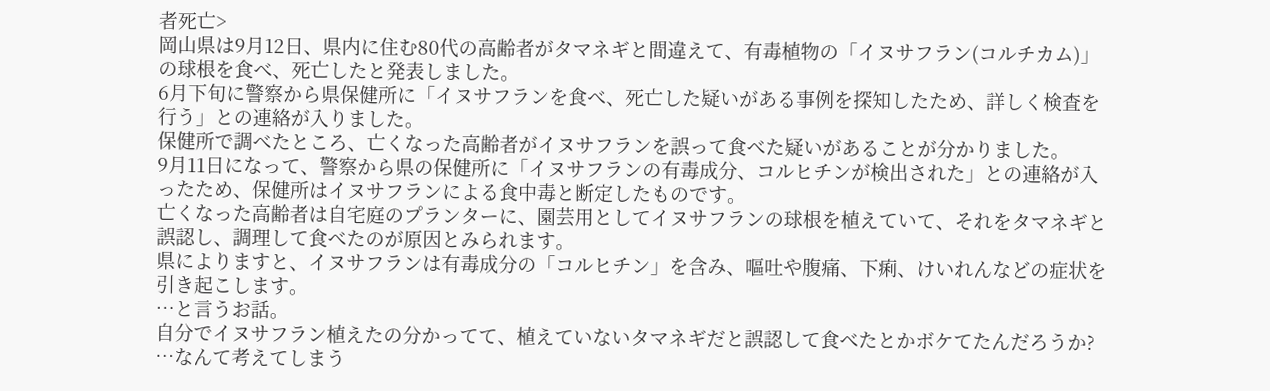者死亡>
岡山県は9月12日、県内に住む80代の高齢者がタマネギと間違えて、有毒植物の「イヌサフラン(コルチカム)」の球根を食べ、死亡したと発表しました。
6月下旬に警察から県保健所に「イヌサフランを食べ、死亡した疑いがある事例を探知したため、詳しく検査を行う」との連絡が入りました。
保健所で調べたところ、亡くなった高齢者がイヌサフランを誤って食べた疑いがあることが分かりました。
9月11日になって、警察から県の保健所に「イヌサフランの有毒成分、コルヒチンが検出された」との連絡が入ったため、保健所はイヌサフランによる食中毒と断定したものです。
亡くなった高齢者は自宅庭のプランターに、園芸用としてイヌサフランの球根を植えていて、それをタマネギと誤認し、調理して食べたのが原因とみられます。
県によりますと、イヌサフランは有毒成分の「コルヒチン」を含み、嘔吐や腹痛、下痢、けいれんなどの症状を引き起こします。
…と言うお話。
自分でイヌサフラン植えたの分かってて、植えていないタマネギだと誤認して食べたとかボケてたんだろうか?
…なんて考えてしまう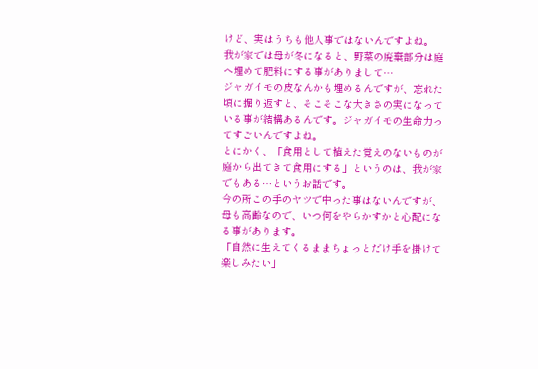けど、実はうちも他人事ではないんですよね。
我が家では母が冬になると、野菜の廃棄部分は庭へ埋めて肥料にする事がありまして…
ジャガイモの皮なんかも埋めるんですが、忘れた頃に掘り返すと、そこそこな大きさの実になっている事が結構あるんです。ジャガイモの生命力ってすごいんですよね。
とにかく、「食用として植えた覚えのないものが庭から出てきて食用にする」というのは、我が家でもある…というお話です。
今の所この手のヤツで中った事はないんですが、母も高齢なので、いつ何をやらかすかと心配になる事があります。
「自然に生えてくるままちょっとだけ手を掛けて楽しみたい」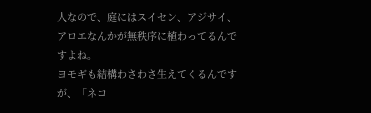人なので、庭にはスイセン、アジサイ、アロエなんかが無秩序に植わってるんですよね。
ヨモギも結構わさわさ生えてくるんですが、「ネコ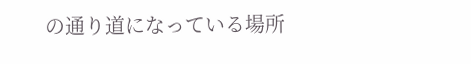の通り道になっている場所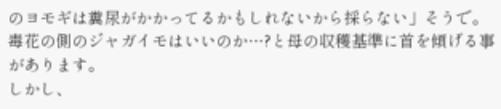のヨモギは糞尿がかかってるかもしれないから採らない」そうで。
毒花の側のジャガイモはいいのか…?と母の収穫基準に首を傾げる事があります。
しかし、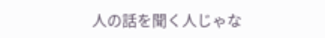人の話を聞く人じゃな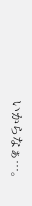いからなぁ…。